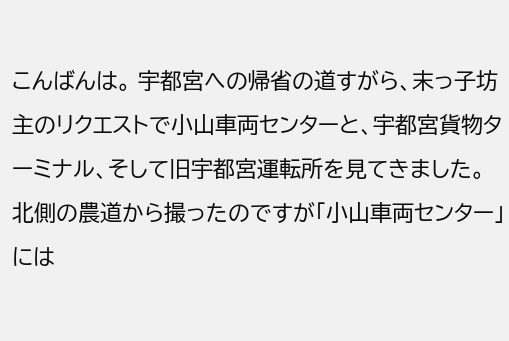こんばんは。 宇都宮への帰省の道すがら、末っ子坊主のリクエストで小山車両センターと、宇都宮貨物ターミナル、そして旧宇都宮運転所を見てきました。
北側の農道から撮ったのですが「小山車両センター」には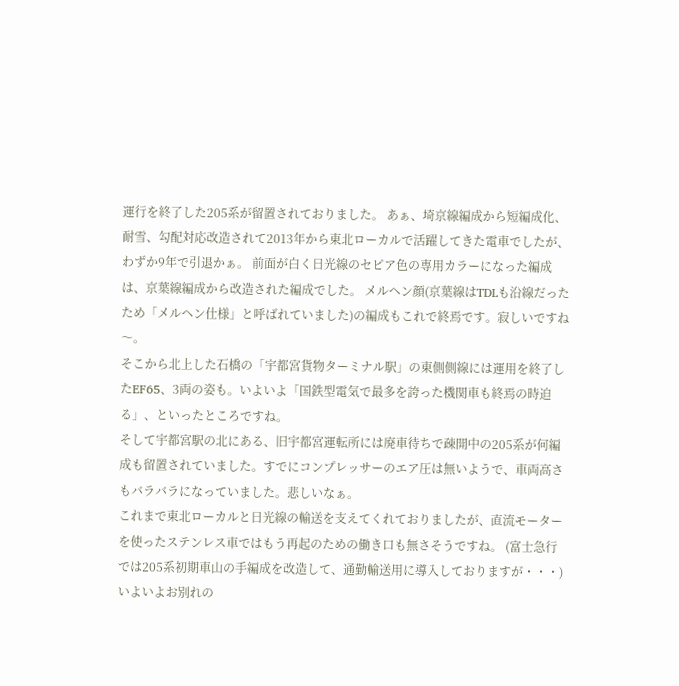運行を終了した205系が留置されておりました。 あぁ、埼京線編成から短編成化、耐雪、勾配対応改造されて2013年から東北ローカルで活躍してきた電車でしたが、わずか9年で引退かぁ。 前面が白く日光線のセピア色の専用カラーになった編成は、京葉線編成から改造された編成でした。 メルヘン顔(京葉線はTDLも沿線だったため「メルヘン仕様」と呼ばれていました)の編成もこれで終焉です。寂しいですね〜。
そこから北上した石橋の「宇都宮貨物ターミナル駅」の東側側線には運用を終了したEF65、3両の姿も。いよいよ「国鉄型電気で最多を誇った機関車も終焉の時迫る」、といったところですね。
そして宇都宮駅の北にある、旧宇都宮運転所には廃車待ちで疎開中の205系が何編成も留置されていました。すでにコンプレッサーのエア圧は無いようで、車両高さもバラバラになっていました。悲しいなぁ。
これまで東北ローカルと日光線の輸送を支えてくれておりましたが、直流モーターを使ったステンレス車ではもう再起のための働き口も無さそうですね。 (富士急行では205系初期車山の手編成を改造して、通勤輸送用に導入しておりますが・・・) いよいよお別れの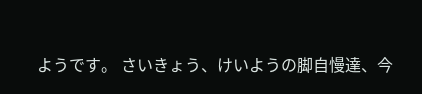ようです。 さいきょう、けいようの脚自慢達、今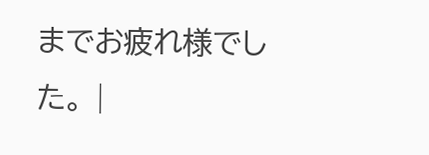までお疲れ様でした。 |